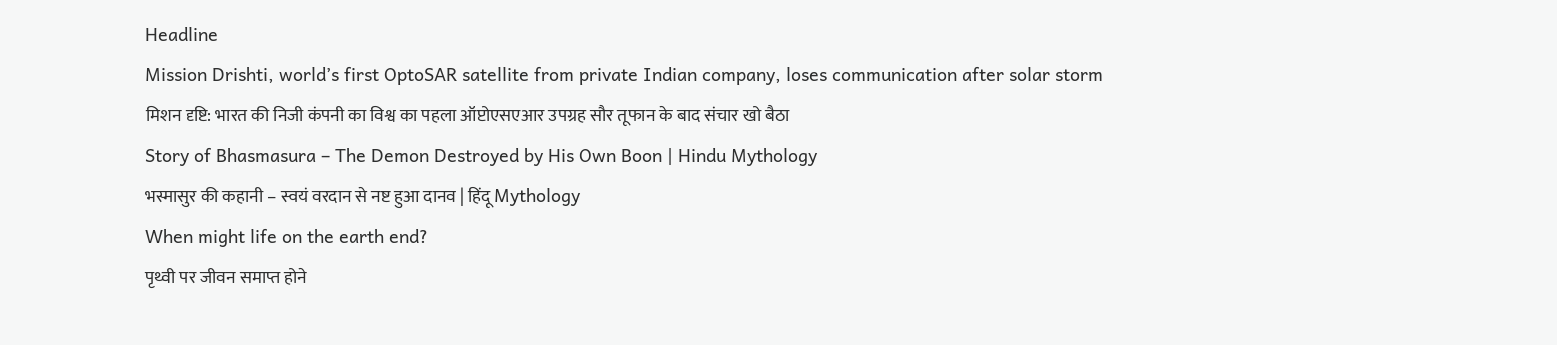Headline
Mission Drishti, world’s first OptoSAR satellite from private Indian company, loses communication after solar storm
मिशन दृष्टि: भारत की निजी कंपनी का विश्व का पहला ऑप्टोएसएआर उपग्रह सौर तूफान के बाद संचार खो बैठा
Story of Bhasmasura – The Demon Destroyed by His Own Boon | Hindu Mythology
भस्मासुर की कहानी – स्वयं वरदान से नष्ट हुआ दानव | हिंदू Mythology
When might life on the earth end?
पृथ्वी पर जीवन समाप्त होने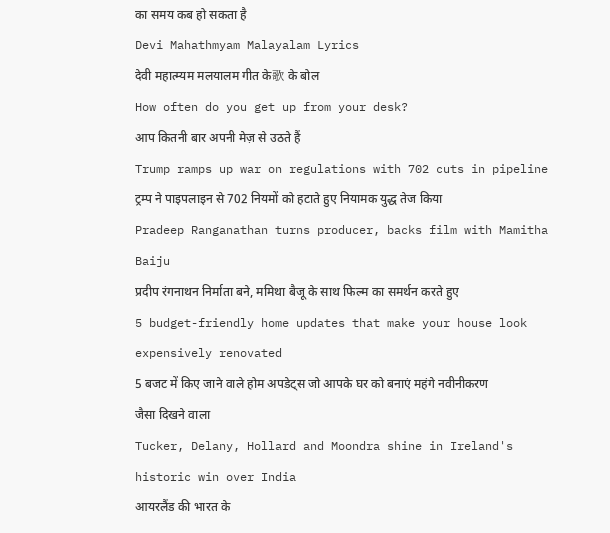का समय कब हो सकता है
Devi Mahathmyam Malayalam Lyrics
देवी महात्म्यम मलयालम गीत के歌 के बोल
How often do you get up from your desk?
आप कितनी बार अपनी मेज़ से उठते हैं
Trump ramps up war on regulations with 702 cuts in pipeline
ट्रम्प ने पाइपलाइन से 702 नियमों को हटाते हुए नियामक युद्ध तेज किया
Pradeep Ranganathan turns producer, backs film with Mamitha Baiju
प्रदीप रंगनाथन निर्माता बने, ममिथा बैजू के साथ फिल्म का समर्थन करते हुए
5 budget-friendly home updates that make your house look expensively renovated
5 बजट में किए जाने वाले होम अपडेट्स जो आपके घर को बनाएं महंगे नवीनीकरण जैसा दिखने वाला
Tucker, Delany, Hollard and Moondra shine in Ireland's historic win over India
आयरलैंड की भारत के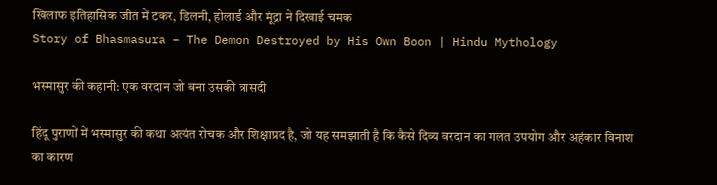खिलाफ इतिहासिक जीत में टकर, डिलनी, होलार्ड और मूंद्रा ने दिखाई चमक
Story of Bhasmasura – The Demon Destroyed by His Own Boon | Hindu Mythology

भस्मासुर की कहानी: एक वरदान जो बना उसकी त्रासदी

हिंदू पुराणों में भस्मासुर की कथा अत्यंत रोचक और शिक्षाप्रद है, जो यह समझाती है कि कैसे दिव्य वरदान का गलत उपयोग और अहंकार विनाश का कारण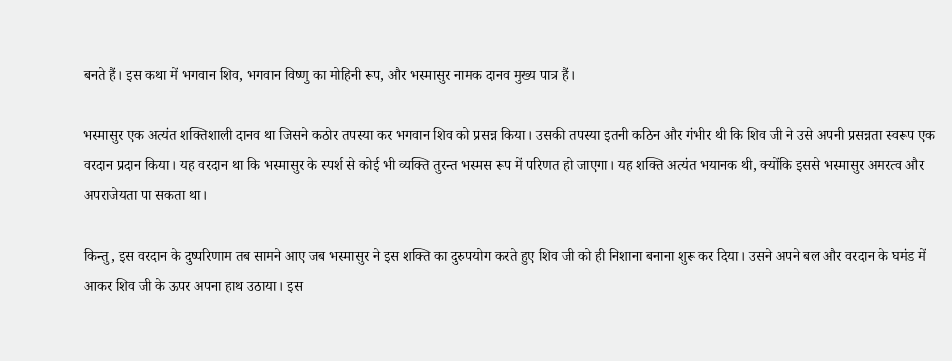बनते हैं। इस कथा में भगवान शिव, भगवान विष्णु का मोहिनी रूप, और भस्मासुर नामक दानव मुख्य पात्र हैं।

भस्मासुर एक अत्यंत शक्तिशाली दानव था जिसने कठोर तपस्या कर भगवान शिव को प्रसन्न किया। उसकी तपस्या इतनी कठिन और गंभीर थी कि शिव जी ने उसे अपनी प्रसन्नता स्वरूप एक वरदान प्रदान किया। यह वरदान था कि भस्मासुर के स्पर्श से कोई भी व्यक्ति तुरन्त भस्मस रूप में परिणत हो जाएगा। यह शक्ति अत्यंत भयानक थी, क्योंकि इससे भस्मासुर अमरत्व और अपराजेयता पा सकता था।

किन्तु, इस वरदान के दुष्परिणाम तब सामने आए जब भस्मासुर ने इस शक्ति का दुरुपयोग करते हुए शिव जी को ही निशाना बनाना शुरू कर दिया। उसने अपने बल और वरदान के घमंड में आकर शिव जी के ऊपर अपना हाथ उठाया। इस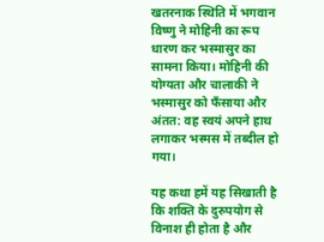खतरनाक स्थिति में भगवान विष्णु ने मोहिनी का रूप धारण कर भस्मासुर का सामना किया। मोहिनी की योग्यता और चालाकी ने भस्मासुर को फँसाया और अंतत: वह स्वयं अपने हाथ लगाकर भस्मस में तब्दील हो गया।

यह कथा हमें यह सिखाती है कि शक्ति के दुरुपयोग से विनाश ही होता है और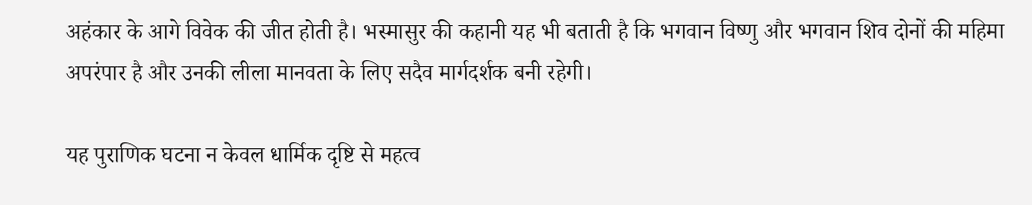अहंकार के आगे विवेक की जीत होती है। भस्मासुर की कहानी यह भी बताती है कि भगवान विष्णु और भगवान शिव दोनों की महिमा अपरंपार है और उनकी लीला मानवता के लिए सदैव मार्गदर्शक बनी रहेगी।

यह पुराणिक घटना न केवल धार्मिक दृष्टि से महत्व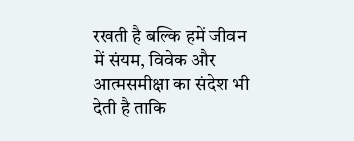रखती है बल्कि हमें जीवन में संयम, विवेक और आत्मसमीक्षा का संदेश भी देती है ताकि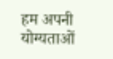हम अपनी योग्यताओं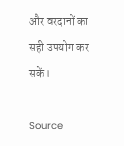और वरदानों का सही उपयोग कर सकें।

Source